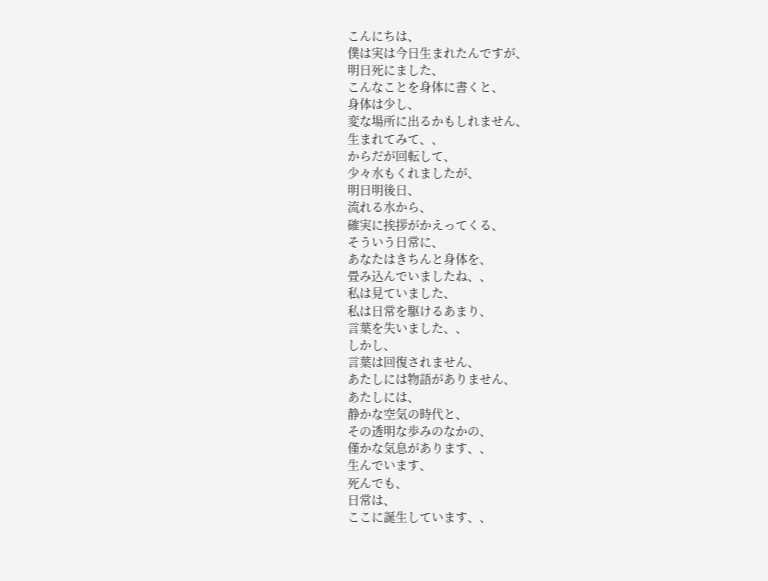こんにちは、
僕は実は今日生まれたんですが、
明日死にました、
こんなことを身体に書くと、
身体は少し、
変な場所に出るかもしれません、
生まれてみて、、
からだが回転して、
少々水もくれましたが、
明日明後日、
流れる水から、
確実に挨拶がかえってくる、
そういう日常に、
あなたはきちんと身体を、
畳み込んでいましたね、、
私は見ていました、
私は日常を駆けるあまり、
言葉を失いました、、
しかし、
言葉は回復されません、
あたしには物語がありません、
あたしには、
静かな空気の時代と、
その透明な歩みのなかの、
僅かな気息があります、、
生んでいます、
死んでも、
日常は、
ここに誕生しています、、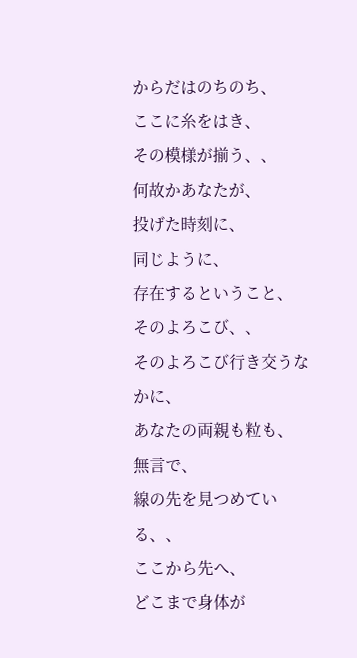からだはのちのち、
ここに糸をはき、
その模様が揃う、、
何故かあなたが、
投げた時刻に、
同じように、
存在するということ、
そのよろこび、、
そのよろこび行き交うなかに、
あなたの両親も粒も、
無言で、
線の先を見つめている、、
ここから先へ、
どこまで身体が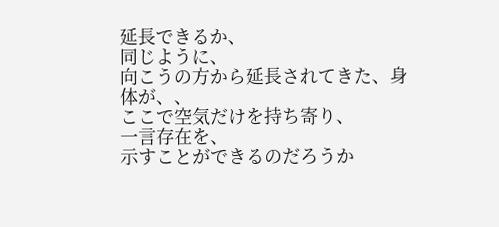延長できるか、
同じように、
向こうの方から延長されてきた、身体が、、
ここで空気だけを持ち寄り、
一言存在を、
示すことができるのだろうか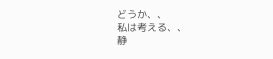どうか、、
私は考える、、
静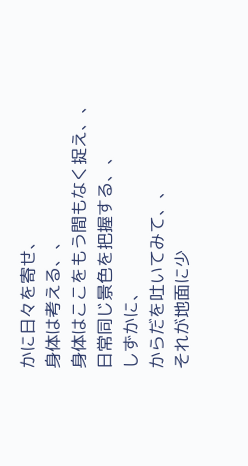かに日々を寄せ、
身体は考える、、
身体はここをもう間もなく捉え、、
日常同じ景色を把握する、、
しずかに、
からだを吐いてみて、、
それが地面に少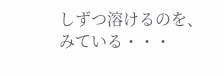しずつ溶けるのを、
みている・・・